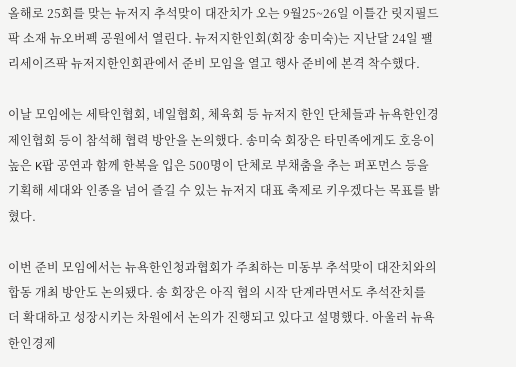올해로 25회를 맞는 뉴저지 추석맞이 대잔치가 오는 9월25~26일 이틀간 릿지필드팍 소재 뉴오버펙 공원에서 열린다. 뉴저지한인회(회장 송미숙)는 지난달 24일 팰리세이즈팍 뉴저지한인회관에서 준비 모임을 열고 행사 준비에 본격 착수했다.

이날 모임에는 세탁인협회, 네일협회, 체육회 등 뉴저지 한인 단체들과 뉴욕한인경제인협회 등이 참석해 협력 방안을 논의했다. 송미숙 회장은 타민족에게도 호응이 높은 K팝 공연과 함께 한복을 입은 500명이 단체로 부채춤을 추는 퍼포먼스 등을 기획해 세대와 인종을 넘어 즐길 수 있는 뉴저지 대표 축제로 키우겠다는 목표를 밝혔다.

이번 준비 모임에서는 뉴욕한인청과협회가 주최하는 미동부 추석맞이 대잔치와의 합동 개최 방안도 논의됐다. 송 회장은 아직 협의 시작 단계라면서도 추석잔치를 더 확대하고 성장시키는 차원에서 논의가 진행되고 있다고 설명했다. 아울러 뉴욕한인경제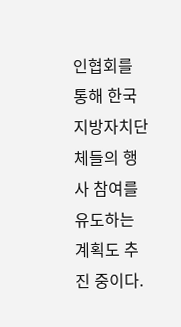인협회를 통해 한국 지방자치단체들의 행사 참여를 유도하는 계획도 추진 중이다.